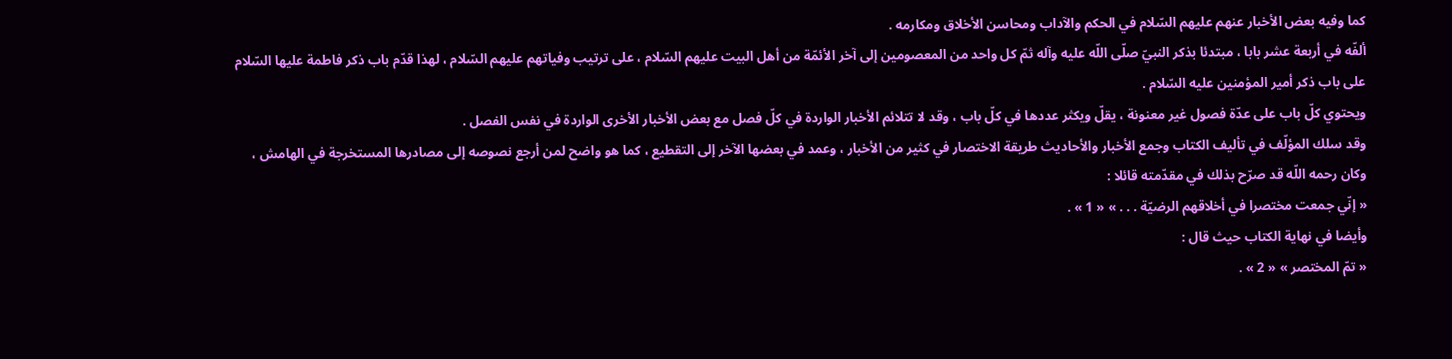كما وفيه بعض الأخبار عنهم عليهم السّلام في الحكم والآداب ومحاسن الأخلاق ومكارمه .
ألفّه في أربعة عشر بابا ، مبتدئا بذكر النبيّ صلّى اللّه عليه وآله ثمّ كل واحد من المعصومين إلى آخر الأئمّة من أهل البيت عليهم السّلام ، على ترتيب وفياتهم عليهم السّلام ، لهذا قدّم باب ذكر فاطمة عليها السّلام على باب ذكر أمير المؤمنين عليه السّلام .
ويحتوي كلّ باب على عدّة فصول غير معنونة ، يقلّ ويكثر عددها في كلّ باب ، وقد لا تتلائم الأخبار الواردة في كلّ فصل مع بعض الأخبار الأخرى الواردة في نفس الفصل .
وقد سلك المؤلّف في تأليف الكتاب وجمع الأخبار والأحاديث طريقة الاختصار في كثير من الأخبار ، وعمد في بعضها الآخر إلى التقطيع ، كما هو واضح لمن أرجع نصوصه إلى مصادرها المستخرجة في الهامش ، وكان رحمه اللّه قد صرّح بذلك في مقدّمته قائلا :
« إنّي جمعت مختصرا في أخلاقهم الرضيّة . . . » « 1 » .
وأيضا في نهاية الكتاب حيث قال :
« تمّ المختصر » « 2 » .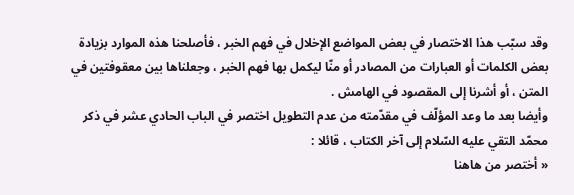وقد سبّب هذا الاختصار في بعض المواضع الإخلال في فهم الخبر ، فأصلحنا هذه الموارد بزيادة بعض الكلمات أو العبارات من المصادر أو منّا ليكمل بها فهم الخبر ، وجعلناها بين معقوفتين في المتن ، أو أشرنا إلى المقصود في الهامش .
وأيضا بعد ما وعد المؤلّف في مقدّمته من عدم التطويل اختصر في الباب الحادي عشر في ذكر محمّد التقي عليه السّلام إلى آخر الكتاب ، قائلا :
« أختصر من هاهنا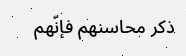ذكر محاسنهم فإنّهم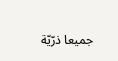جميعا ذرّيّة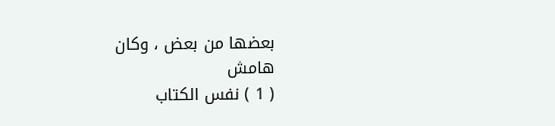بعضها من بعض ، وكان
هامش
( 1 ) نفس الكتاب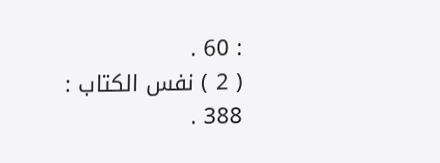: 60 .
( 2 ) نفس الكتاب : 388 .